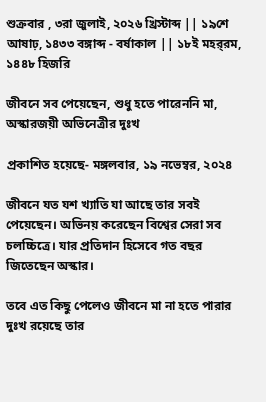শুক্রবার , ৩রা জুলাই, ২০২৬ খ্রিস্টাব্দ || ১৯শে আষাঢ়, ১৪৩৩ বঙ্গাব্দ - বর্ষাকাল || ১৮ই মহর্‌রম, ১৪৪৮ হিজরি

জীবনে সব পেয়েছেন, শুধু হতে পারেননি মা, অস্কারজয়ী অভিনেত্রীর দুঃখ

প্রকাশিত হয়েছে- মঙ্গলবার, ১৯ নভেম্বর, ২০২৪

জীবনে যত যশ খ্যাতি যা আছে তার সবই পেয়েছেন। অভিনয় করেছেন বিশ্বের সেরা সব চলচ্চিত্রে। যার প্রতিদান হিসেবে গত বছর জিতেছেন অস্কার।

তবে এত কিছু পেলেও জীবনে মা না হতে পারার দুঃখ রয়েছে তার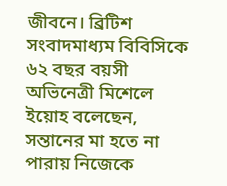জীবনে। ব্রিটিশ সংবাদমাধ্যম বিবিসিকে ৬২ বছর বয়সী অভিনেত্রী মিশেলে ইয়োহ বলেছেন, সন্তানের মা হতে না পারায় নিজেকে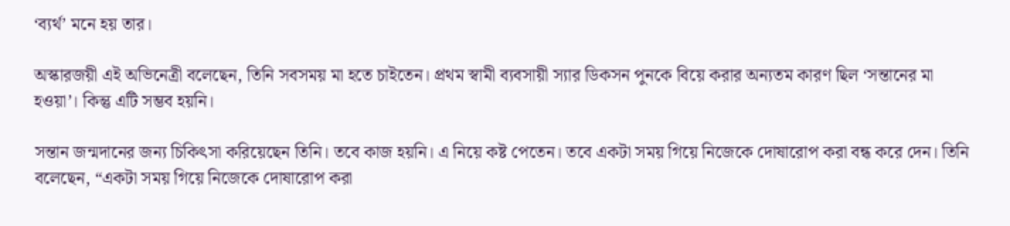‘ব্যর্থ’ মনে হয় তার।

অস্কারজয়ী এই অভিনেত্রী বলেছেন, তিনি সবসময় মা হতে চাইতেন। প্রথম স্বামী ব্যবসায়ী স্যার ডিকসন পুনকে বিয়ে করার অন্যতম কারণ ছিল ‘সন্তানের মা হওয়া’। কিন্তু এটি সম্ভব হয়নি।

সন্তান জন্মদানের জন্য চিকিৎসা করিয়েছেন তিনি। তবে কাজ হয়নি। এ নিয়ে কষ্ট পেতেন। তবে একটা সময় গিয়ে নিজেকে দোষারোপ করা বন্ধ করে দেন। তিনি বলেছেন, “একটা সময় গিয়ে নিজেকে দোষারোপ করা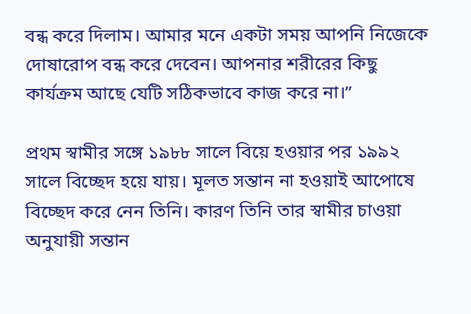বন্ধ করে দিলাম। আমার মনে একটা সময় আপনি নিজেকে দোষারোপ বন্ধ করে দেবেন। আপনার শরীরের কিছু কার্যক্রম আছে যেটি সঠিকভাবে কাজ করে না।”

প্রথম স্বামীর সঙ্গে ১৯৮৮ সালে বিয়ে হওয়ার পর ১৯৯২ সালে বিচ্ছেদ হয়ে যায়। মূলত সন্তান না হওয়াই আপোষে বিচ্ছেদ করে নেন তিনি। কারণ তিনি তার স্বামীর চাওয়া অনুযায়ী সন্তান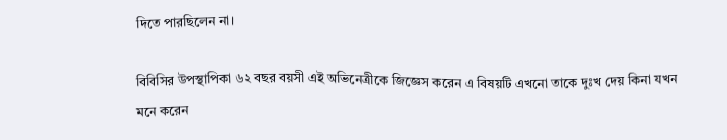দিতে পারছিলেন না।

বিবিসির উপস্থাপিকা ৬২ বছর বয়সী এই অভিনেত্রীকে জিজ্ঞেস করেন এ বিষয়টি এখনো তাকে দুঃখ দেয় কিনা যখন মনে করেন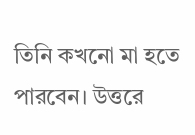তিনি কখনো মা হতে পারবেন। উত্তরে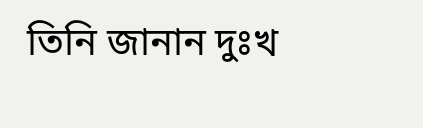তিনি জানান দুঃখ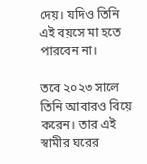দেয়। যদিও তিনি এই বয়সে মা হতে পারবেন না।

তবে ২০২৩ সালে তিনি আবারও বিয়ে করেন। তার এই স্বামীর ঘরের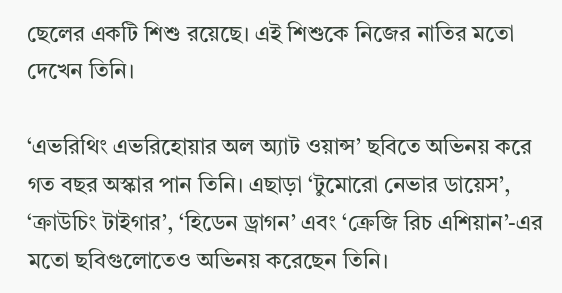ছেলের একটি শিশু রয়েছে। এই শিশুকে নিজের নাতির মতো দেখেন তিনি।

‘এভরিথিং এভরিহোয়ার অল অ্যাট ওয়ান্স’ ছবিতে অভিনয় করে গত বছর অস্কার পান তিনি। এছাড়া ‘টুমোরো নেভার ডায়েস’, ‘ক্রাউচিং টাইগার’, ‘হিডেন ড্রাগন’ এবং ‘ক্রেজি রিচ এশিয়ান’-এর মতো ছবিগুলোতেও অভিনয় করেছেন তিনি।